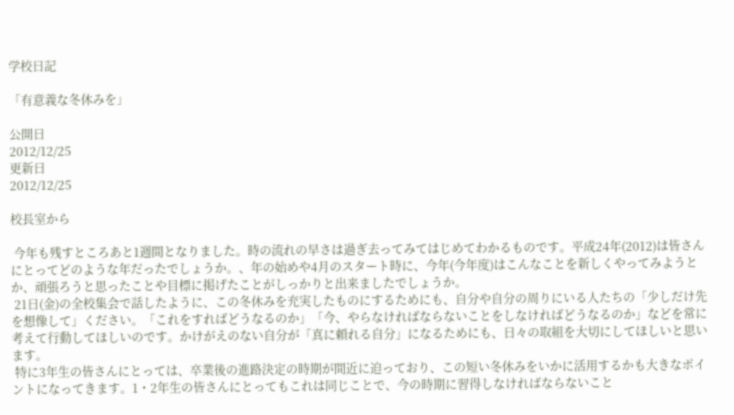学校日記

「有意義な冬休みを」

公開日
2012/12/25
更新日
2012/12/25

校長室から

 今年も残すところあと1週間となりました。時の流れの早さは過ぎ去ってみてはじめてわかるものです。平成24年(2012)は皆さんにとってどのような年だったでしょうか。、年の始めや4月のスタート時に、今年(今年度)はこんなことを新しくやってみようとか、頑張ろうと思ったことや目標に掲げたことがしっかりと出来ましたでしょうか。
 21日(金)の全校集会で話したように、この冬休みを充実したものにするためにも、自分や自分の周りにいる人たちの「少しだけ先を想像して」ください。「これをすればどうなるのか」「今、やらなければならないことをしなければどうなるのか」などを常に考えて行動してほしいのです。かけがえのない自分が「真に頼れる自分」になるためにも、日々の取組を大切にしてほしいと思います。
 特に3年生の皆さんにとっては、卒業後の進路決定の時期が間近に迫っており、この短い冬休みをいかに活用するかも大きなポイントになってきます。1・2年生の皆さんにとってもこれは同じことで、今の時期に習得しなければならないこと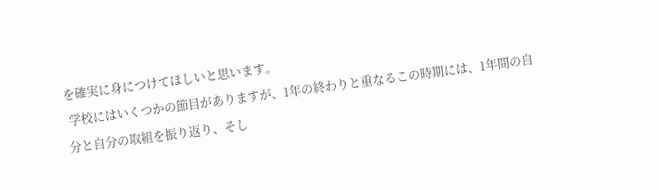を確実に身につけてほしいと思います。
 学校にはいくつかの節目がありますが、1年の終わりと重なるこの時期には、1年間の自分と自分の取組を振り返り、そし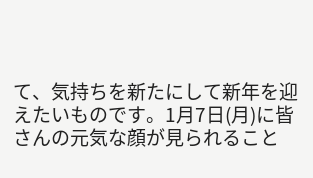て、気持ちを新たにして新年を迎えたいものです。1月7日(月)に皆さんの元気な顔が見られること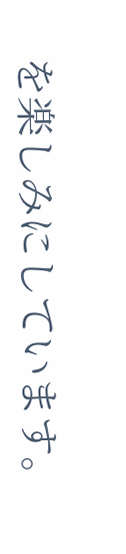を楽しみにしています。